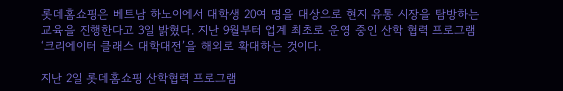롯데홈쇼핑은 베트남 하노이에서 대학생 20여 명을 대상으로 현지 유통 시장을 탐방하는 교육을 진행한다고 3일 밝혔다. 지난 9월부터 업계 최초로 운영 중인 산학 협력 프로그램 ‘크리에이터 클래스 대학대전’을 해외로 확대하는 것이다.

지난 2일 롯데홈쇼핑 산학협력 프로그램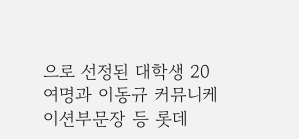으로 선정된 대학생 20여명과 이동규 커뮤니케이션부문장 등 롯데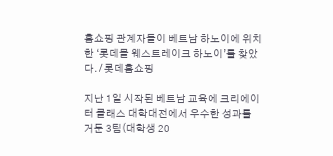홈쇼핑 관계자들이 베트남 하노이에 위치한 ‘롯데몰 웨스트레이크 하노이’를 찾았다. / 롯데홈쇼핑

지난 1일 시작된 베트남 교육에 크리에이터 클래스 대학대전에서 우수한 성과를 거둔 3팀(대학생 20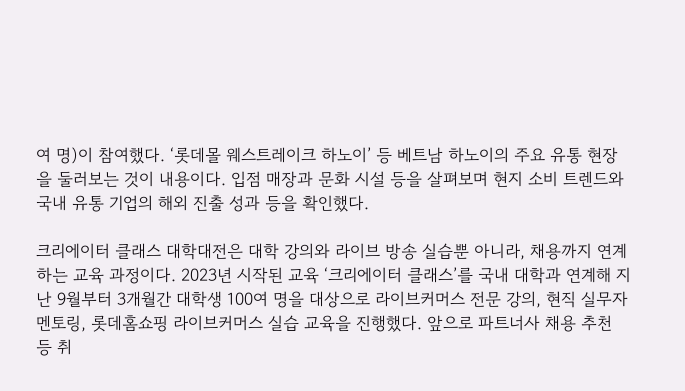여 명)이 참여했다. ‘롯데몰 웨스트레이크 하노이’ 등 베트남 하노이의 주요 유통 현장을 둘러보는 것이 내용이다. 입점 매장과 문화 시설 등을 살펴보며 현지 소비 트렌드와 국내 유통 기업의 해외 진출 성과 등을 확인했다.

크리에이터 클래스 대학대전은 대학 강의와 라이브 방송 실습뿐 아니라, 채용까지 연계하는 교육 과정이다. 2023년 시작된 교육 ‘크리에이터 클래스’를 국내 대학과 연계해 지난 9월부터 3개월간 대학생 100여 명을 대상으로 라이브커머스 전문 강의, 현직 실무자 멘토링, 롯데홈쇼핑 라이브커머스 실습 교육을 진행했다. 앞으로 파트너사 채용 추천 등 취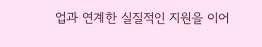업과 연계한 실질적인 지원을 이어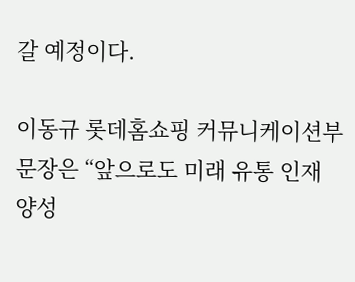갈 예정이다.

이동규 롯데홈쇼핑 커뮤니케이션부문장은 “앞으로도 미래 유통 인재 양성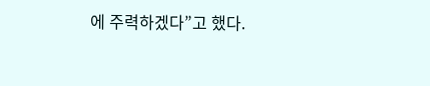에 주력하겠다”고 했다.